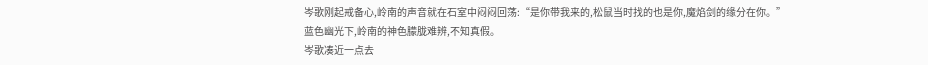岑歌刚起戒备心,岭南的声音就在石室中闷闷回荡:“是你带我来的,松鼠当时找的也是你,魔焰剑的缘分在你。”
蓝色幽光下,岭南的神色朦胧难辨,不知真假。
岑歌凑近一点去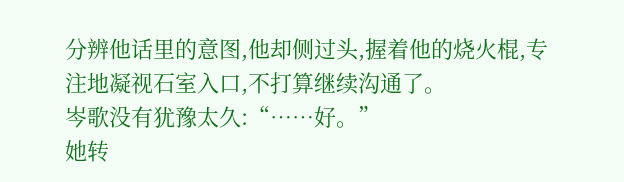分辨他话里的意图,他却侧过头,握着他的烧火棍,专注地凝视石室入口,不打算继续沟通了。
岑歌没有犹豫太久:“……好。”
她转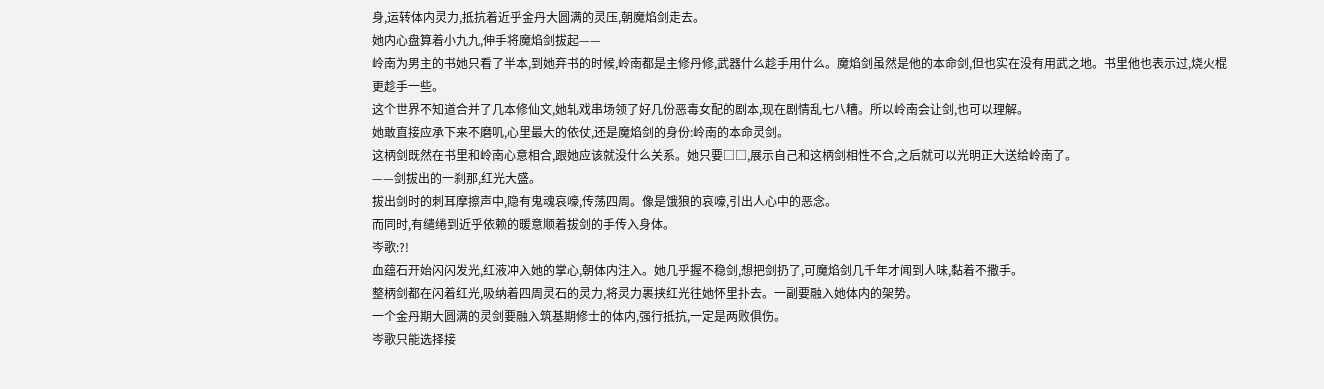身,运转体内灵力,抵抗着近乎金丹大圆满的灵压,朝魔焰剑走去。
她内心盘算着小九九,伸手将魔焰剑拔起——
岭南为男主的书她只看了半本,到她弃书的时候,岭南都是主修丹修,武器什么趁手用什么。魔焰剑虽然是他的本命剑,但也实在没有用武之地。书里他也表示过,烧火棍更趁手一些。
这个世界不知道合并了几本修仙文,她轧戏串场领了好几份恶毒女配的剧本,现在剧情乱七八糟。所以岭南会让剑,也可以理解。
她敢直接应承下来不磨叽,心里最大的依仗,还是魔焰剑的身份:岭南的本命灵剑。
这柄剑既然在书里和岭南心意相合,跟她应该就没什么关系。她只要□□,展示自己和这柄剑相性不合,之后就可以光明正大送给岭南了。
——剑拔出的一刹那,红光大盛。
拔出剑时的刺耳摩擦声中,隐有鬼魂哀嚎,传荡四周。像是饿狼的哀嚎,引出人心中的恶念。
而同时,有缱绻到近乎依赖的暖意顺着拔剑的手传入身体。
岑歌:?!
血蕴石开始闪闪发光,红液冲入她的掌心,朝体内注入。她几乎握不稳剑,想把剑扔了,可魔焰剑几千年才闻到人味,黏着不撒手。
整柄剑都在闪着红光,吸纳着四周灵石的灵力,将灵力裹挟红光往她怀里扑去。一副要融入她体内的架势。
一个金丹期大圆满的灵剑要融入筑基期修士的体内,强行抵抗,一定是两败俱伤。
岑歌只能选择接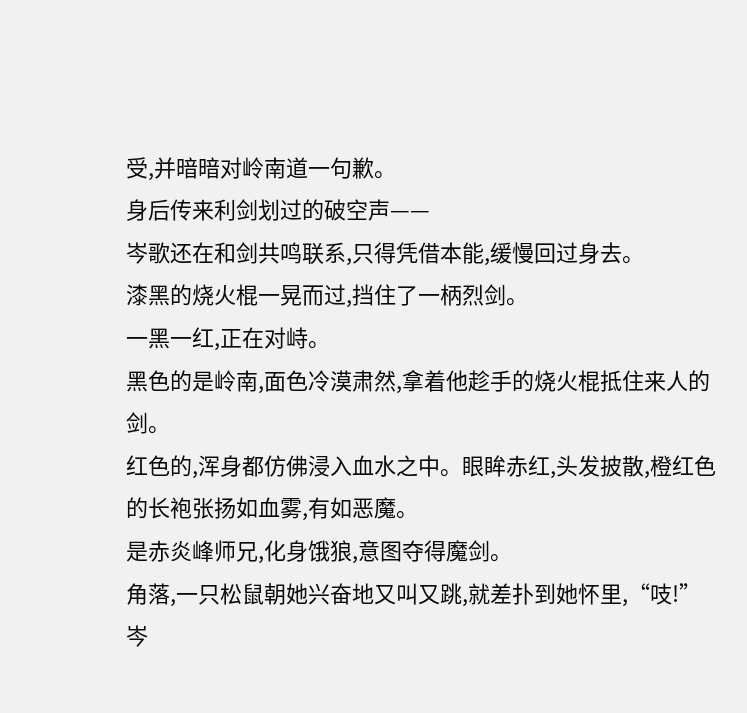受,并暗暗对岭南道一句歉。
身后传来利剑划过的破空声——
岑歌还在和剑共鸣联系,只得凭借本能,缓慢回过身去。
漆黑的烧火棍一晃而过,挡住了一柄烈剑。
一黑一红,正在对峙。
黑色的是岭南,面色冷漠肃然,拿着他趁手的烧火棍抵住来人的剑。
红色的,浑身都仿佛浸入血水之中。眼眸赤红,头发披散,橙红色的长袍张扬如血雾,有如恶魔。
是赤炎峰师兄,化身饿狼,意图夺得魔剑。
角落,一只松鼠朝她兴奋地又叫又跳,就差扑到她怀里,“吱!”
岑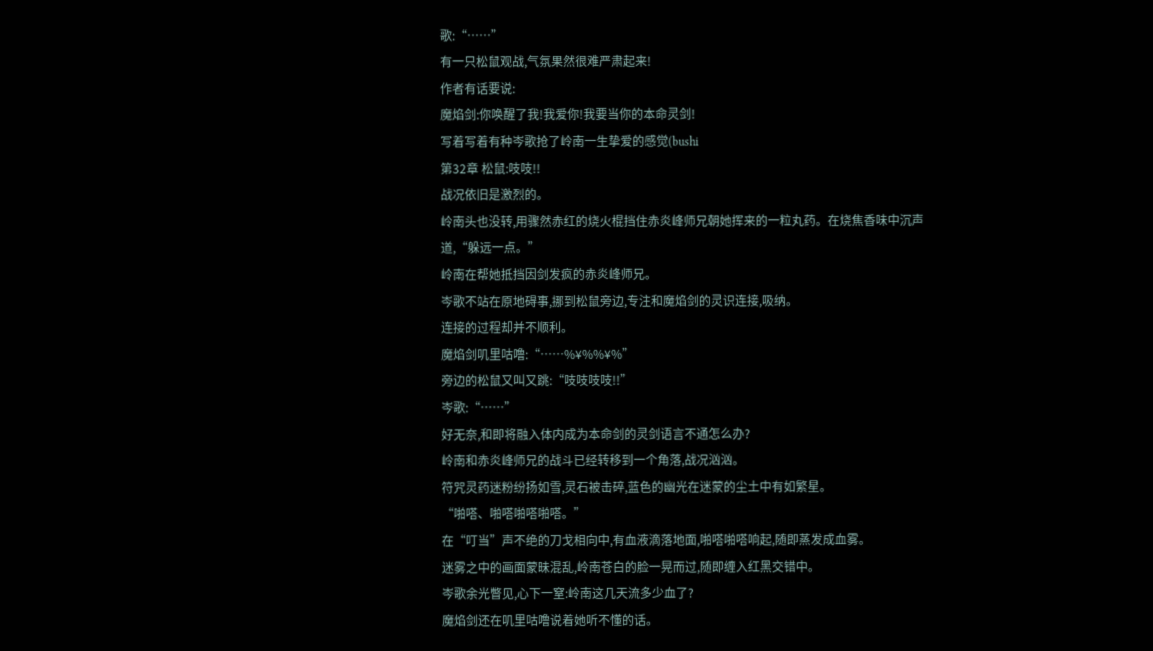歌:“……”
有一只松鼠观战,气氛果然很难严肃起来!
作者有话要说:
魔焰剑:你唤醒了我!我爱你!我要当你的本命灵剑!
写着写着有种岑歌抢了岭南一生挚爱的感觉(bushi
第32章 松鼠:吱吱!!
战况依旧是激烈的。
岭南头也没转,用骤然赤红的烧火棍挡住赤炎峰师兄朝她挥来的一粒丸药。在烧焦香味中沉声道,“躲远一点。”
岭南在帮她抵挡因剑发疯的赤炎峰师兄。
岑歌不站在原地碍事,挪到松鼠旁边,专注和魔焰剑的灵识连接,吸纳。
连接的过程却并不顺利。
魔焰剑叽里咕噜:“……%¥%%¥%”
旁边的松鼠又叫又跳:“吱吱吱吱!!”
岑歌:“……”
好无奈,和即将融入体内成为本命剑的灵剑语言不通怎么办?
岭南和赤炎峰师兄的战斗已经转移到一个角落,战况汹汹。
符咒灵药迷粉纷扬如雪,灵石被击碎,蓝色的幽光在迷蒙的尘土中有如繁星。
“啪嗒、啪嗒啪嗒啪嗒。”
在“叮当”声不绝的刀戈相向中,有血液滴落地面,啪嗒啪嗒响起,随即蒸发成血雾。
迷雾之中的画面蒙昧混乱,岭南苍白的脸一晃而过,随即缠入红黑交错中。
岑歌余光瞥见,心下一窒:岭南这几天流多少血了?
魔焰剑还在叽里咕噜说着她听不懂的话。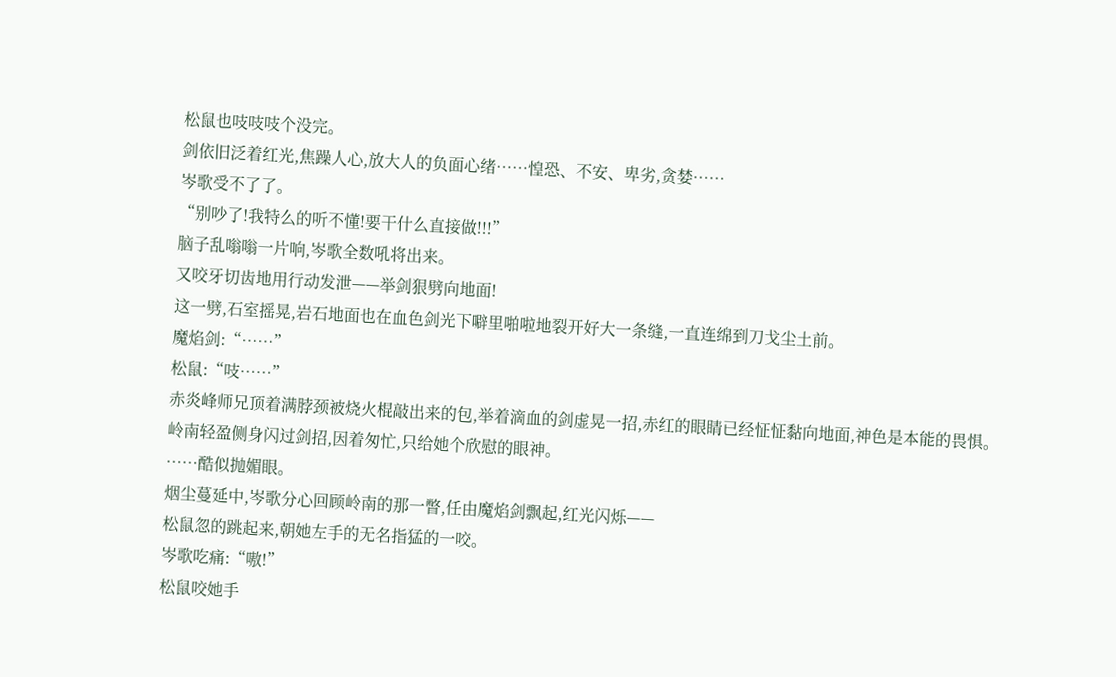松鼠也吱吱吱个没完。
剑依旧泛着红光,焦躁人心,放大人的负面心绪……惶恐、不安、卑劣,贪婪……
岑歌受不了了。
“别吵了!我特么的听不懂!要干什么直接做!!!”
脑子乱嗡嗡一片响,岑歌全数吼将出来。
又咬牙切齿地用行动发泄——举剑狠劈向地面!
这一劈,石室摇晃,岩石地面也在血色剑光下噼里啪啦地裂开好大一条缝,一直连绵到刀戈尘土前。
魔焰剑:“……”
松鼠:“吱……”
赤炎峰师兄顶着满脖颈被烧火棍敲出来的包,举着滴血的剑虚晃一招,赤红的眼睛已经怔怔黏向地面,神色是本能的畏惧。
岭南轻盈侧身闪过剑招,因着匆忙,只给她个欣慰的眼神。
……酷似抛媚眼。
烟尘蔓延中,岑歌分心回顾岭南的那一瞥,任由魔焰剑飘起,红光闪烁——
松鼠忽的跳起来,朝她左手的无名指猛的一咬。
岑歌吃痛:“嗷!”
松鼠咬她手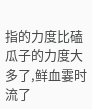指的力度比磕瓜子的力度大多了,鲜血霎时流了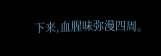下来,血腥味弥漫四周。